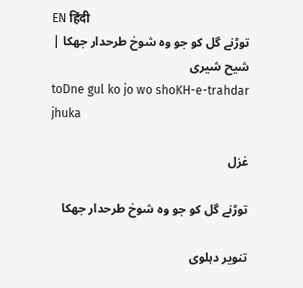EN हिंदी
توڑنے گل کو جو وہ شوخ طرحدار جھکا | شیح شیری
toDne gul ko jo wo shoKH-e-trahdar jhuka

غزل

توڑنے گل کو جو وہ شوخ طرحدار جھکا

تنویر دہلوی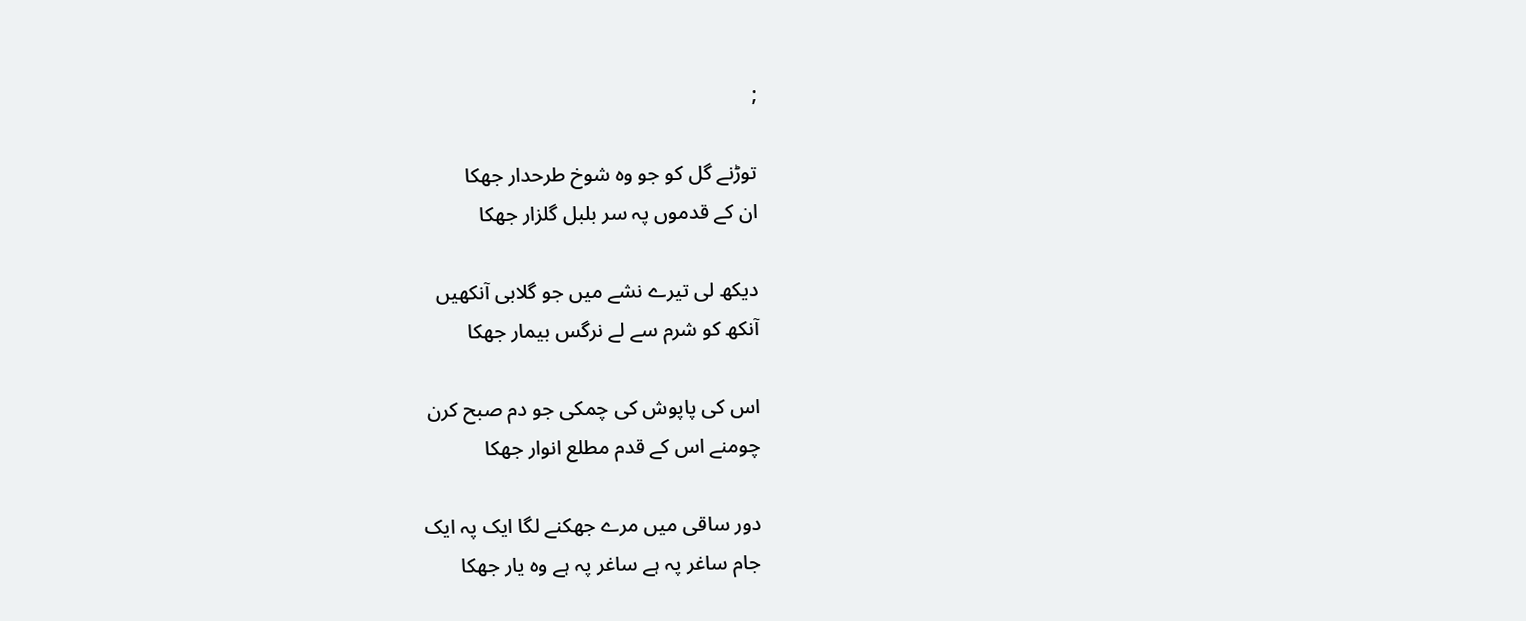;

توڑنے گل کو جو وہ شوخ طرحدار جھکا
ان کے قدموں پہ سر بلبل گلزار جھکا

دیکھ لی تیرے نشے میں جو گلابی آنکھیں
آنکھ کو شرم سے لے نرگس بیمار جھکا

اس کی پاپوش کی چمکی جو دم صبح کرن
چومنے اس کے قدم مطلع انوار جھکا

دور ساقی میں مرے جھکنے لگا ایک پہ ایک
جام ساغر پہ ہے ساغر پہ ہے وہ یار جھکا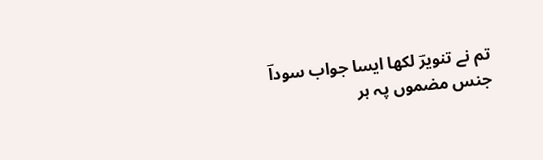تم نے تنویرؔ لکھا ایسا جواب سوداؔ
جنس مضموں پہ ہر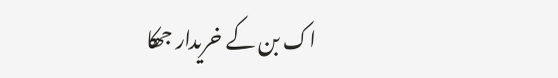اک بن کے خریدار جھکا